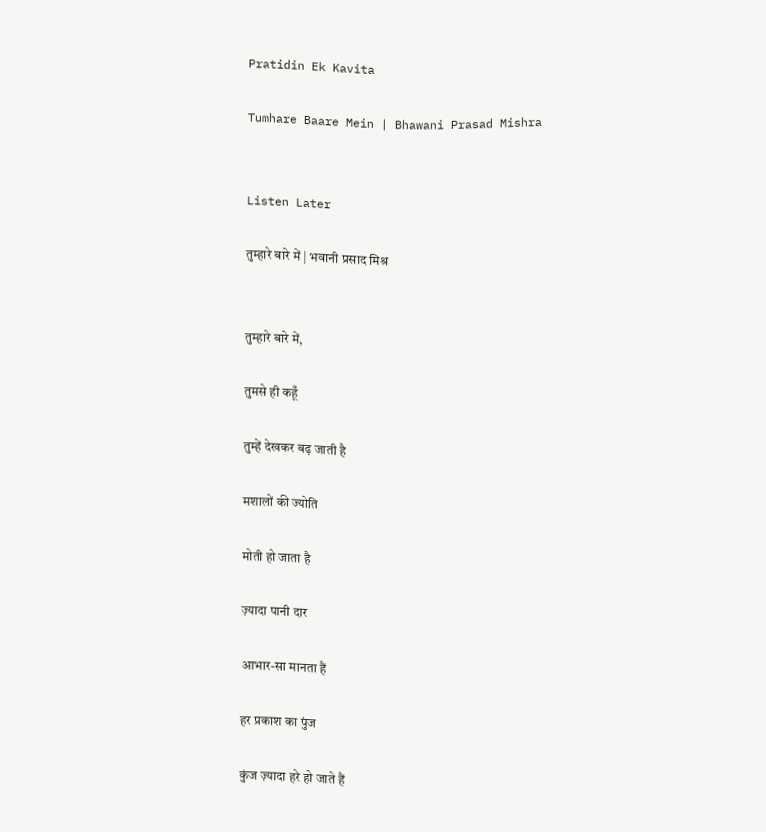Pratidin Ek Kavita

Tumhare Baare Mein | Bhawani Prasad Mishra


Listen Later

तुम्हारे बारे में | भवानी प्रसाद मिश्र


तुम्हारे बारे में,

तुमसे ही कहूँ

तुम्हें देखकर बढ़ जाती है

मशालों की ज्योति

मोती हो जाता है

ज़्यादा पानी दार

आभार-सा मानता हैं

हर प्रकाश का पुंज

कुंज ज़्यादा हरे हो जाते हैं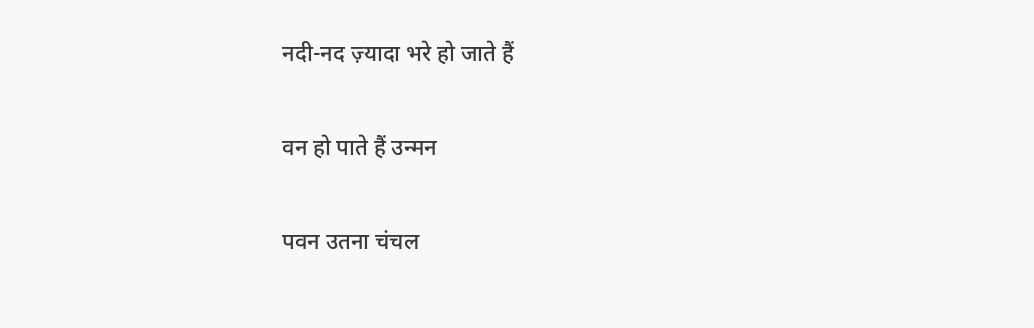नदी-नद ज़्यादा भरे हो जाते हैं

वन हो पाते हैं उन्मन

पवन उतना चंचल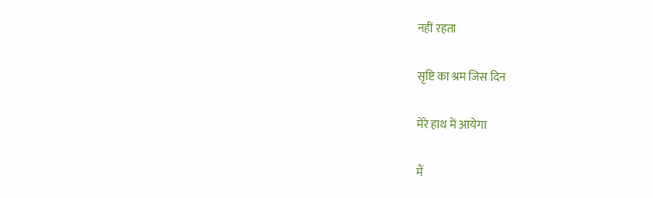नहीं रहता

सृष्टि का श्रम जिस दिन

मेरे हाथ में आयेगा

मैं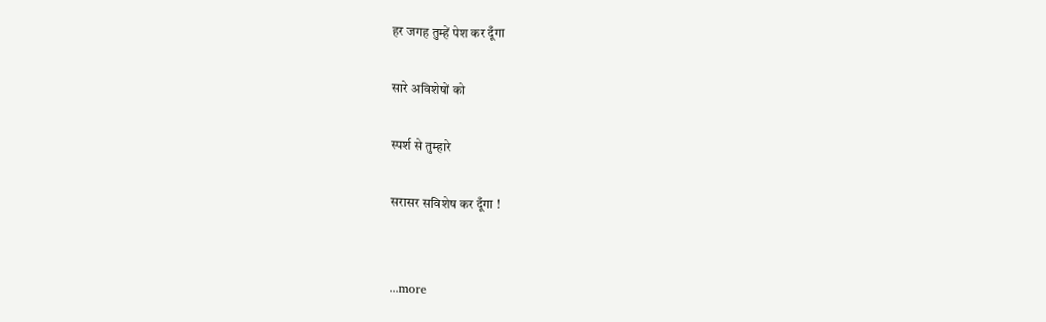हर जगह तुम्हें पेश कर दूँगा

सारे अविशेषों को

स्पर्श से तुम्हारे

सरासर सविशेष कर दूँगा !


...more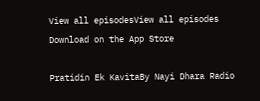View all episodesView all episodes
Download on the App Store

Pratidin Ek KavitaBy Nayi Dhara Radio